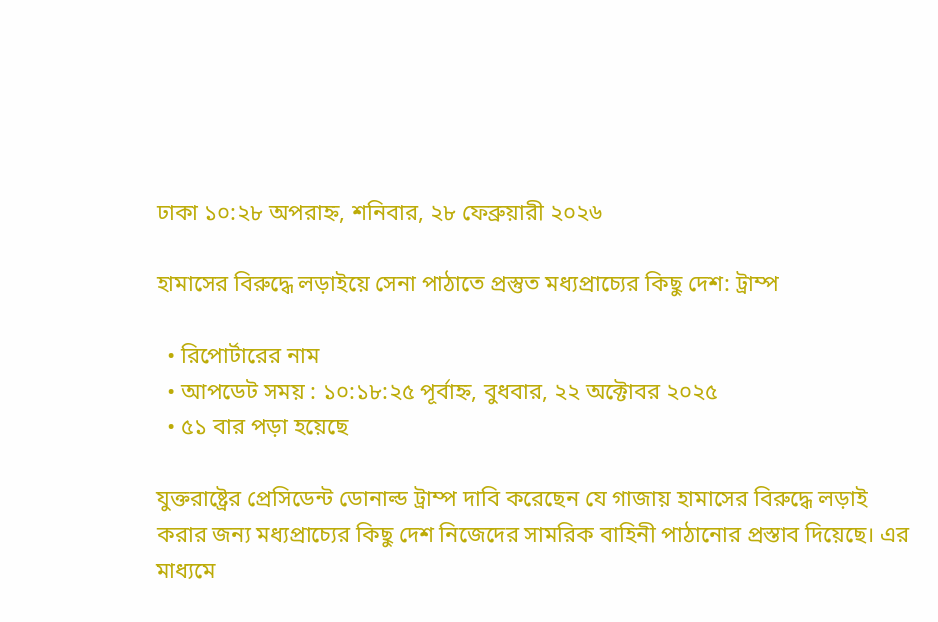ঢাকা ১০:২৮ অপরাহ্ন, শনিবার, ২৮ ফেব্রুয়ারী ২০২৬

হামাসের বিরুদ্ধে লড়াইয়ে সেনা পাঠাতে প্রস্তুত মধ্যপ্রাচ্যের কিছু দেশ: ট্রাম্প

  • রিপোর্টারের নাম
  • আপডেট সময় : ১০:১৮:২৫ পূর্বাহ্ন, বুধবার, ২২ অক্টোবর ২০২৫
  • ৫১ বার পড়া হয়েছে

যুক্তরাষ্ট্রের প্রেসিডেন্ট ডোনাল্ড ট্রাম্প দাবি করেছেন যে গাজায় হামাসের বিরুদ্ধে লড়াই করার জন্য মধ্যপ্রাচ্যের কিছু দেশ নিজেদের সামরিক বাহিনী পাঠানোর প্রস্তাব দিয়েছে। এর মাধ্যমে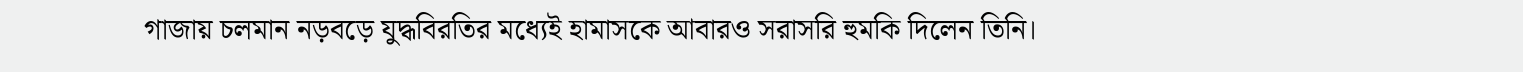গাজায় চলমান নড়বড়ে যুদ্ধবিরতির মধ্যেই হামাসকে আবারও সরাসরি হুমকি দিলেন তিনি।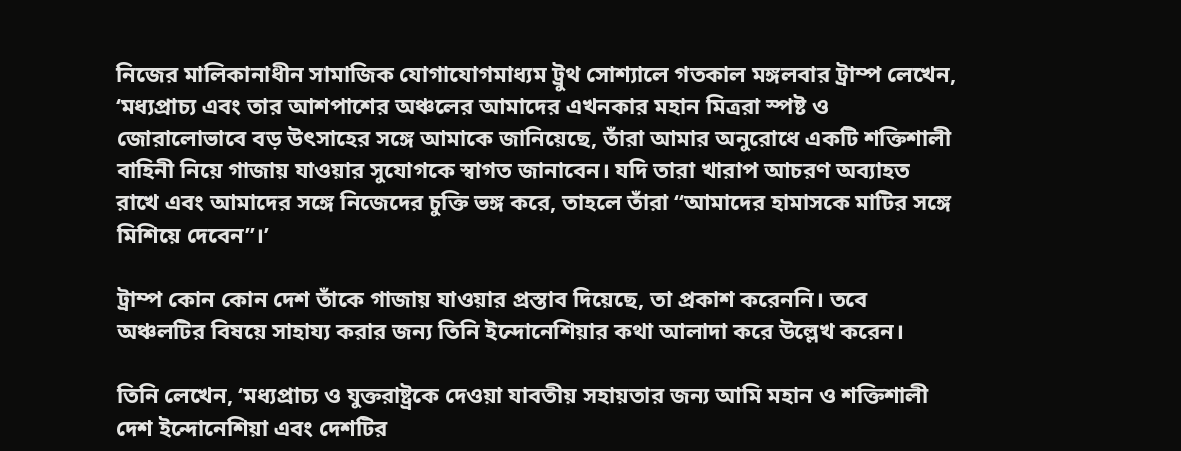নিজের মালিকানাধীন সামাজিক যোগাযোগমাধ্যম ট্রুথ সোশ্যালে গতকাল মঙ্গলবার ট্রাম্প লেখেন, ‘মধ্যপ্রাচ্য এবং তার আশপাশের অঞ্চলের আমাদের এখনকার মহান মিত্ররা স্পষ্ট ও জোরালোভাবে বড় উৎসাহের সঙ্গে আমাকে জানিয়েছে, তাঁরা আমার অনুরোধে একটি শক্তিশালী বাহিনী নিয়ে গাজায় যাওয়ার সুযোগকে স্বাগত জানাবেন। যদি তারা খারাপ আচরণ অব্যাহত রাখে এবং আমাদের সঙ্গে নিজেদের চুক্তি ভঙ্গ করে, তাহলে তাঁরা “আমাদের হামাসকে মাটির সঙ্গে মিশিয়ে দেবেন”।’

ট্রাম্প কোন কোন দেশ তাঁকে গাজায় যাওয়ার প্রস্তাব দিয়েছে, তা প্রকাশ করেননি। তবে অঞ্চলটির বিষয়ে সাহায্য করার জন্য তিনি ইন্দোনেশিয়ার কথা আলাদা করে উল্লেখ করেন।

তিনি লেখেন, ‘মধ্যপ্রাচ্য ও যুক্তরাষ্ট্রকে দেওয়া যাবতীয় সহায়তার জন্য আমি মহান ও শক্তিশালী দেশ ইন্দোনেশিয়া এবং দেশটির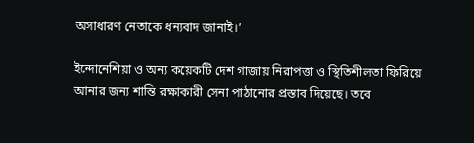অসাধারণ নেতাকে ধন্যবাদ জানাই।’

ইন্দোনেশিয়া ও অন্য কয়েকটি দেশ গাজায় নিরাপত্তা ও স্থিতিশীলতা ফিরিয়ে আনার জন্য শান্তি রক্ষাকারী সেনা পাঠানোর প্রস্তাব দিয়েছে। তবে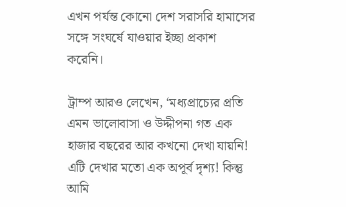এখন পর্যন্ত কোনো দেশ সরাসরি হামাসের সঙ্গে সংঘর্ষে যাওয়ার ইচ্ছা প্রকাশ করেনি।

ট্রাম্প আরও লেখেন, ‘মধ্যপ্রাচ্যের প্রতি এমন ভালোবাসা ও উদ্দীপনা গত এক হাজার বছরের আর কখনো দেখা যায়নি! এটি দেখার মতো এক অপূর্ব দৃশ্য! কিন্তু আমি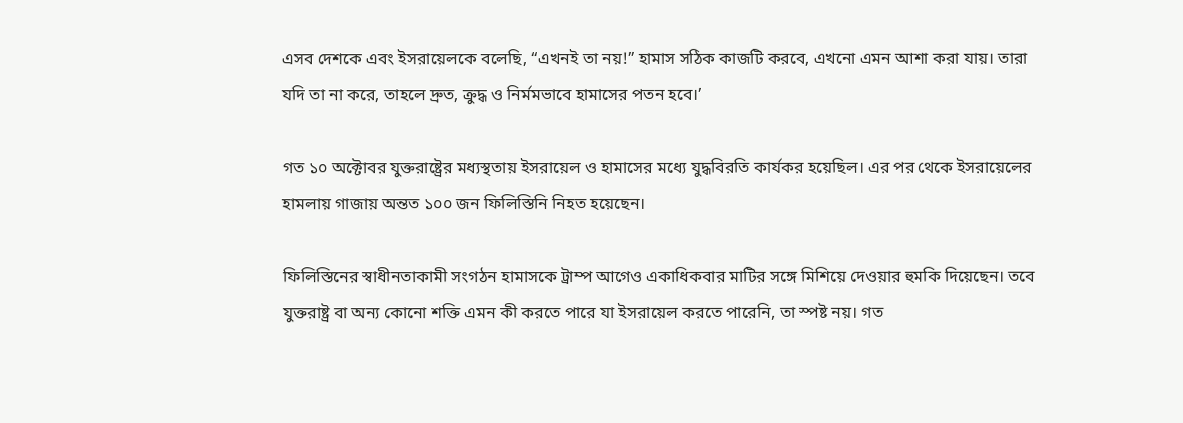এসব দেশকে এবং ইসরায়েলকে বলেছি, “এখনই তা নয়!” হামাস সঠিক কাজটি করবে, এখনো এমন আশা করা যায়। তারা যদি তা না করে, তাহলে দ্রুত, ক্রুদ্ধ ও নির্মমভাবে হামাসের পতন হবে।’

গত ১০ অক্টোবর যুক্তরাষ্ট্রের মধ্যস্থতায় ইসরায়েল ও হামাসের মধ্যে যুদ্ধবিরতি কার্যকর হয়েছিল। এর পর থেকে ইসরায়েলের হামলায় গাজায় অন্তত ১০০ জন ফিলিস্তিনি নিহত হয়েছেন।

ফিলিস্তিনের স্বাধীনতাকামী সংগঠন হামাসকে ট্রাম্প আগেও একাধিকবার মাটির সঙ্গে মিশিয়ে দেওয়ার হুমকি দিয়েছেন। তবে যুক্তরাষ্ট্র বা অন্য কোনো শক্তি এমন কী করতে পারে যা ইসরায়েল করতে পারেনি, তা স্পষ্ট নয়। গত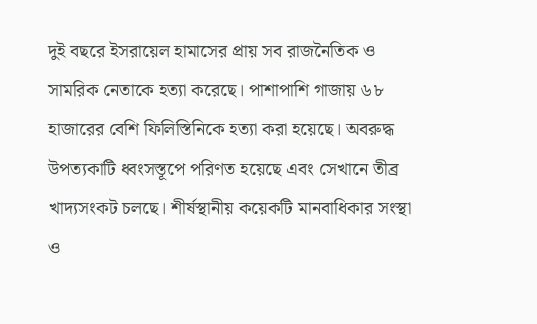দুই বছরে ইসরায়েল হামাসের প্রায় সব রাজনৈতিক ও সামরিক নেতাকে হত্যা করেছে। পাশাপাশি গাজায় ৬৮ হাজারের বেশি ফিলিস্তিনিকে হত্যা করা হয়েছে। অবরুদ্ধ উপত্যকাটি ধ্বংসস্তূপে পরিণত হয়েছে এবং সেখানে তীব্র খাদ্যসংকট চলছে। শীর্ষস্থানীয় কয়েকটি মানবাধিকার সংস্থা ও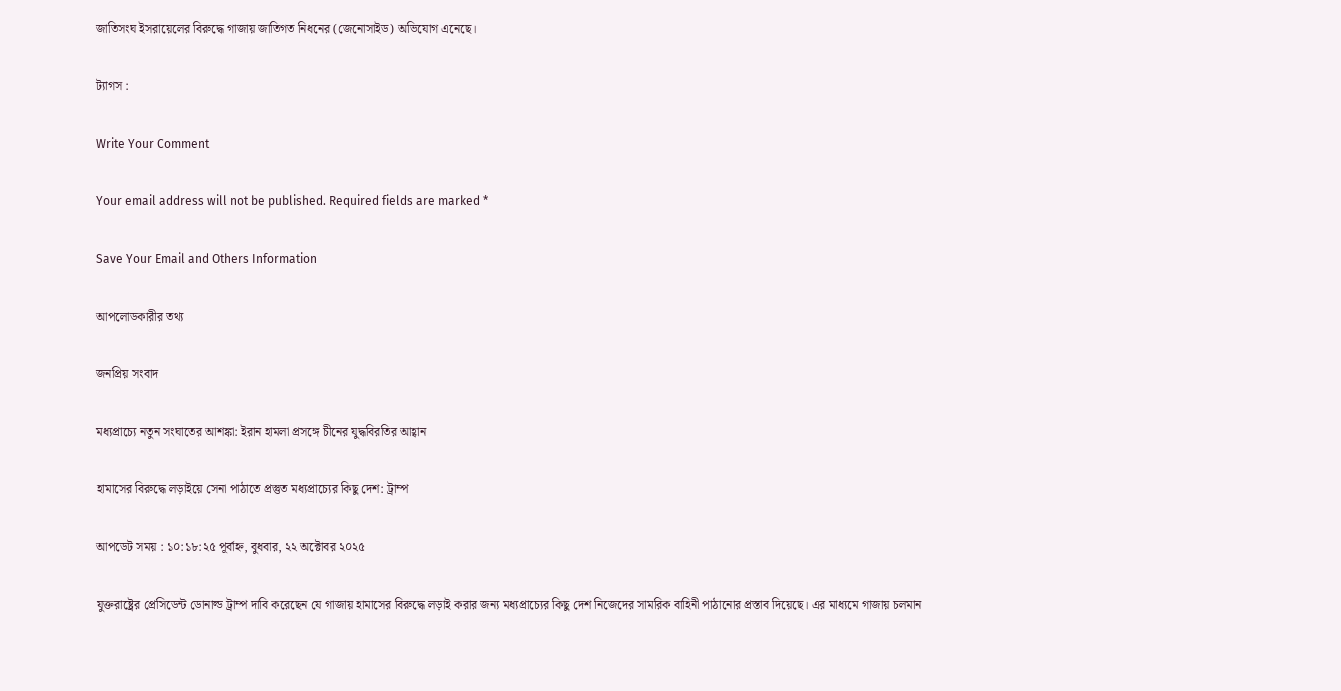জাতিসংঘ ইসরায়েলের বিরুদ্ধে গাজায় জাতিগত নিধনের (জেনোসাইড) অভিযোগ এনেছে।

ট্যাগস :

Write Your Comment

Your email address will not be published. Required fields are marked *

Save Your Email and Others Information

আপলোডকারীর তথ্য

জনপ্রিয় সংবাদ

মধ্যপ্রাচ্যে নতুন সংঘাতের আশঙ্কা: ইরান হামলা প্রসঙ্গে চীনের যুদ্ধবিরতির আহ্বান

হামাসের বিরুদ্ধে লড়াইয়ে সেনা পাঠাতে প্রস্তুত মধ্যপ্রাচ্যের কিছু দেশ: ট্রাম্প

আপডেট সময় : ১০:১৮:২৫ পূর্বাহ্ন, বুধবার, ২২ অক্টোবর ২০২৫

যুক্তরাষ্ট্রের প্রেসিডেন্ট ডোনাল্ড ট্রাম্প দাবি করেছেন যে গাজায় হামাসের বিরুদ্ধে লড়াই করার জন্য মধ্যপ্রাচ্যের কিছু দেশ নিজেদের সামরিক বাহিনী পাঠানোর প্রস্তাব দিয়েছে। এর মাধ্যমে গাজায় চলমান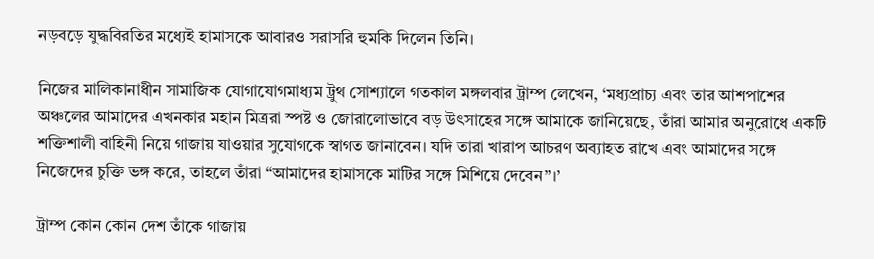নড়বড়ে যুদ্ধবিরতির মধ্যেই হামাসকে আবারও সরাসরি হুমকি দিলেন তিনি।

নিজের মালিকানাধীন সামাজিক যোগাযোগমাধ্যম ট্রুথ সোশ্যালে গতকাল মঙ্গলবার ট্রাম্প লেখেন, ‘মধ্যপ্রাচ্য এবং তার আশপাশের অঞ্চলের আমাদের এখনকার মহান মিত্ররা স্পষ্ট ও জোরালোভাবে বড় উৎসাহের সঙ্গে আমাকে জানিয়েছে, তাঁরা আমার অনুরোধে একটি শক্তিশালী বাহিনী নিয়ে গাজায় যাওয়ার সুযোগকে স্বাগত জানাবেন। যদি তারা খারাপ আচরণ অব্যাহত রাখে এবং আমাদের সঙ্গে নিজেদের চুক্তি ভঙ্গ করে, তাহলে তাঁরা “আমাদের হামাসকে মাটির সঙ্গে মিশিয়ে দেবেন”।’

ট্রাম্প কোন কোন দেশ তাঁকে গাজায়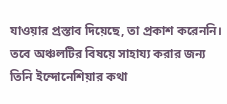যাওয়ার প্রস্তাব দিয়েছে, তা প্রকাশ করেননি। তবে অঞ্চলটির বিষয়ে সাহায্য করার জন্য তিনি ইন্দোনেশিয়ার কথা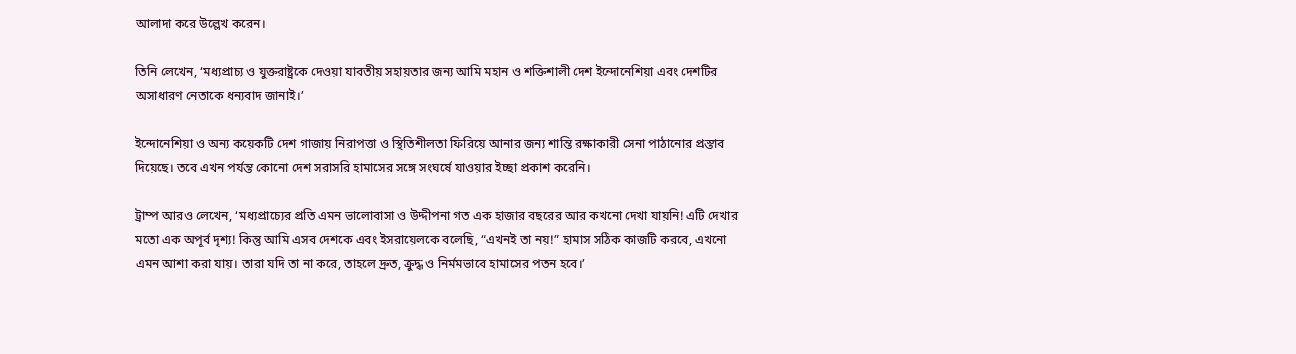আলাদা করে উল্লেখ করেন।

তিনি লেখেন, ‘মধ্যপ্রাচ্য ও যুক্তরাষ্ট্রকে দেওয়া যাবতীয় সহায়তার জন্য আমি মহান ও শক্তিশালী দেশ ইন্দোনেশিয়া এবং দেশটির অসাধারণ নেতাকে ধন্যবাদ জানাই।’

ইন্দোনেশিয়া ও অন্য কয়েকটি দেশ গাজায় নিরাপত্তা ও স্থিতিশীলতা ফিরিয়ে আনার জন্য শান্তি রক্ষাকারী সেনা পাঠানোর প্রস্তাব দিয়েছে। তবে এখন পর্যন্ত কোনো দেশ সরাসরি হামাসের সঙ্গে সংঘর্ষে যাওয়ার ইচ্ছা প্রকাশ করেনি।

ট্রাম্প আরও লেখেন, ‘মধ্যপ্রাচ্যের প্রতি এমন ভালোবাসা ও উদ্দীপনা গত এক হাজার বছরের আর কখনো দেখা যায়নি! এটি দেখার মতো এক অপূর্ব দৃশ্য! কিন্তু আমি এসব দেশকে এবং ইসরায়েলকে বলেছি, “এখনই তা নয়!” হামাস সঠিক কাজটি করবে, এখনো এমন আশা করা যায়। তারা যদি তা না করে, তাহলে দ্রুত, ক্রুদ্ধ ও নির্মমভাবে হামাসের পতন হবে।’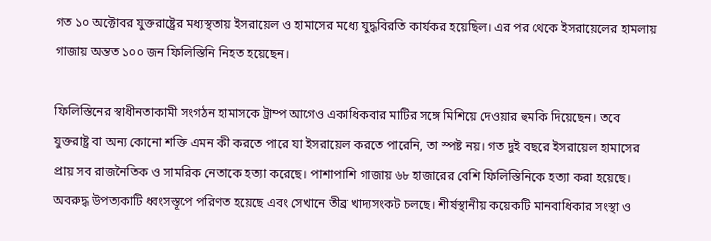গত ১০ অক্টোবর যুক্তরাষ্ট্রের মধ্যস্থতায় ইসরায়েল ও হামাসের মধ্যে যুদ্ধবিরতি কার্যকর হয়েছিল। এর পর থেকে ইসরায়েলের হামলায় গাজায় অন্তত ১০০ জন ফিলিস্তিনি নিহত হয়েছেন।

ফিলিস্তিনের স্বাধীনতাকামী সংগঠন হামাসকে ট্রাম্প আগেও একাধিকবার মাটির সঙ্গে মিশিয়ে দেওয়ার হুমকি দিয়েছেন। তবে যুক্তরাষ্ট্র বা অন্য কোনো শক্তি এমন কী করতে পারে যা ইসরায়েল করতে পারেনি, তা স্পষ্ট নয়। গত দুই বছরে ইসরায়েল হামাসের প্রায় সব রাজনৈতিক ও সামরিক নেতাকে হত্যা করেছে। পাশাপাশি গাজায় ৬৮ হাজারের বেশি ফিলিস্তিনিকে হত্যা করা হয়েছে। অবরুদ্ধ উপত্যকাটি ধ্বংসস্তূপে পরিণত হয়েছে এবং সেখানে তীব্র খাদ্যসংকট চলছে। শীর্ষস্থানীয় কয়েকটি মানবাধিকার সংস্থা ও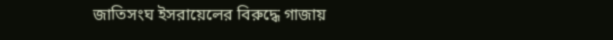জাতিসংঘ ইসরায়েলের বিরুদ্ধে গাজায়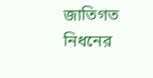জাতিগত নিধনের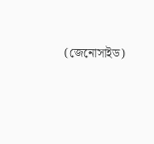(জেনোসাইড)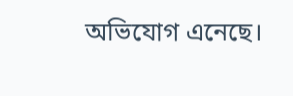অভিযোগ এনেছে।